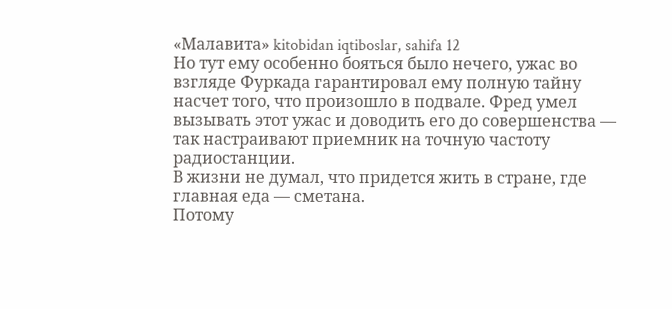«Малавита» kitobidan iqtiboslar, sahifa 12
Но тут ему особенно бояться было нечего, ужас во взгляде Фуркада гарантировал ему полную тайну насчет того, что произошло в подвале. Фред умел вызывать этот ужас и доводить его до совершенства — так настраивают приемник на точную частоту радиостанции.
В жизни не думал, что придется жить в стране, где главная еда — сметана.
Потому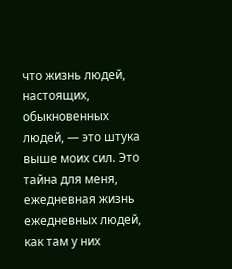что жизнь людей, настоящих, обыкновенных людей, — это штука выше моих сил. Это тайна для меня, ежедневная жизнь ежедневных людей, как там у них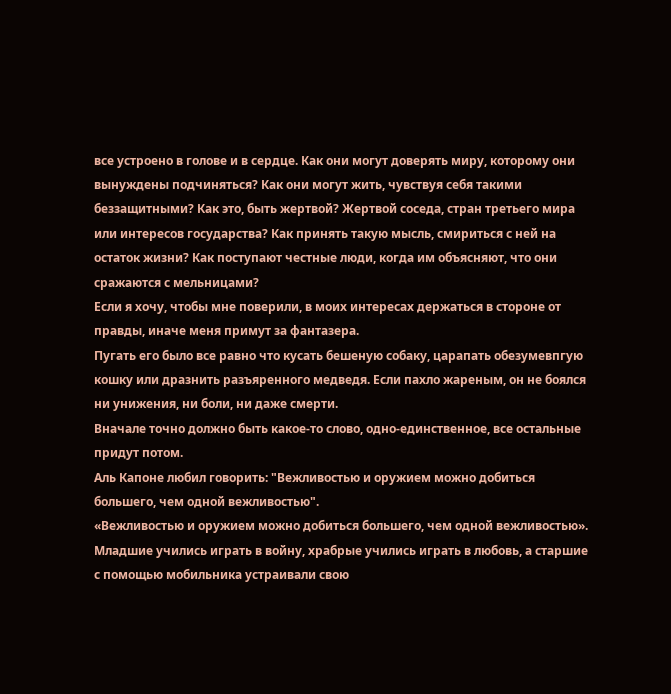все устроено в голове и в сердце. Как они могут доверять миру, которому они вынуждены подчиняться? Как они могут жить, чувствуя себя такими беззащитными? Как это, быть жертвой? Жертвой соседа, стран третьего мира или интересов государства? Как принять такую мысль, смириться с ней на остаток жизни? Как поступают честные люди, когда им объясняют, что они сражаются с мельницами?
Если я хочу, чтобы мне поверили, в моих интересах держаться в стороне от правды, иначе меня примут за фантазера.
Пугать его было все равно что кусать бешеную собаку, царапать обезумевпгую кошку или дразнить разъяренного медведя. Если пахло жареным, он не боялся ни унижения, ни боли, ни даже смерти.
Вначале точно должно быть какое-то слово, одно-единственное, все остальные придут потом.
Аль Капоне любил говорить: "Вежливостью и оружием можно добиться большего, чем одной вежливостью".
«Вежливостью и оружием можно добиться большего, чем одной вежливостью».
Младшие учились играть в войну, храбрые учились играть в любовь, а старшие с помощью мобильника устраивали свою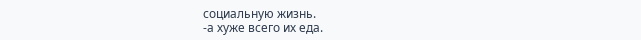социальную жизнь.
-а хуже всего их еда.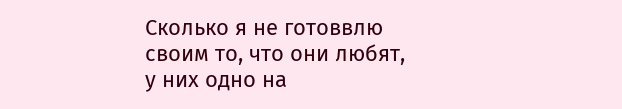Сколько я не готоввлю своим то, что они любят, у них одно на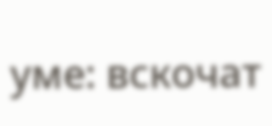уме: вскочат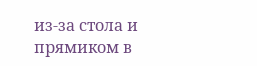из-за стола и прямиком в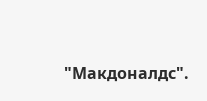"Макдоналдс".